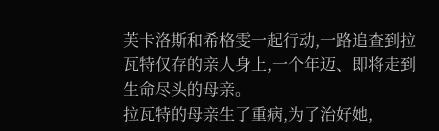芙卡洛斯和希格雯一起行动,一路追查到拉瓦特仅存的亲人身上,一个年迈、即将走到生命尽头的母亲。
拉瓦特的母亲生了重病,为了治好她,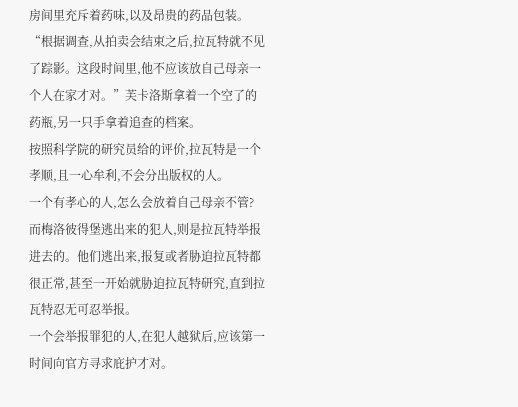房间里充斥着药味,以及昂贵的药品包装。
“根据调查,从拍卖会结束之后,拉瓦特就不见了踪影。这段时间里,他不应该放自己母亲一个人在家才对。”芙卡洛斯拿着一个空了的药瓶,另一只手拿着追查的档案。
按照科学院的研究员给的评价,拉瓦特是一个孝顺,且一心牟利,不会分出版权的人。
一个有孝心的人,怎么会放着自己母亲不管?
而梅洛彼得堡逃出来的犯人,则是拉瓦特举报进去的。他们逃出来,报复或者胁迫拉瓦特都很正常,甚至一开始就胁迫拉瓦特研究,直到拉瓦特忍无可忍举报。
一个会举报罪犯的人,在犯人越狱后,应该第一时间向官方寻求庇护才对。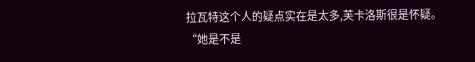拉瓦特这个人的疑点实在是太多,芙卡洛斯很是怀疑。
“她是不是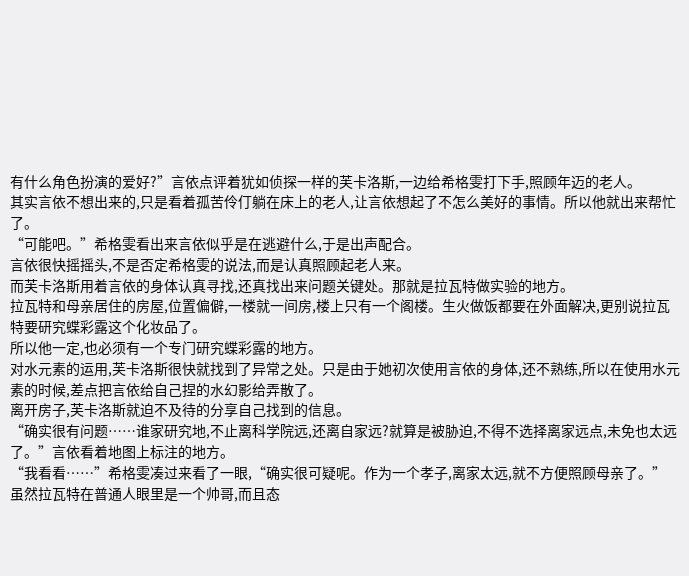有什么角色扮演的爱好?”言依点评着犹如侦探一样的芙卡洛斯,一边给希格雯打下手,照顾年迈的老人。
其实言依不想出来的,只是看着孤苦伶仃躺在床上的老人,让言依想起了不怎么美好的事情。所以他就出来帮忙了。
“可能吧。”希格雯看出来言依似乎是在逃避什么,于是出声配合。
言依很快摇摇头,不是否定希格雯的说法,而是认真照顾起老人来。
而芙卡洛斯用着言依的身体认真寻找,还真找出来问题关键处。那就是拉瓦特做实验的地方。
拉瓦特和母亲居住的房屋,位置偏僻,一楼就一间房,楼上只有一个阁楼。生火做饭都要在外面解决,更别说拉瓦特要研究蝶彩露这个化妆品了。
所以他一定,也必须有一个专门研究蝶彩露的地方。
对水元素的运用,芙卡洛斯很快就找到了异常之处。只是由于她初次使用言依的身体,还不熟练,所以在使用水元素的时候,差点把言依给自己捏的水幻影给弄散了。
离开房子,芙卡洛斯就迫不及待的分享自己找到的信息。
“确实很有问题……谁家研究地,不止离科学院远,还离自家远?就算是被胁迫,不得不选择离家远点,未免也太远了。”言依看着地图上标注的地方。
“我看看……”希格雯凑过来看了一眼,“确实很可疑呢。作为一个孝子,离家太远,就不方便照顾母亲了。”
虽然拉瓦特在普通人眼里是一个帅哥,而且态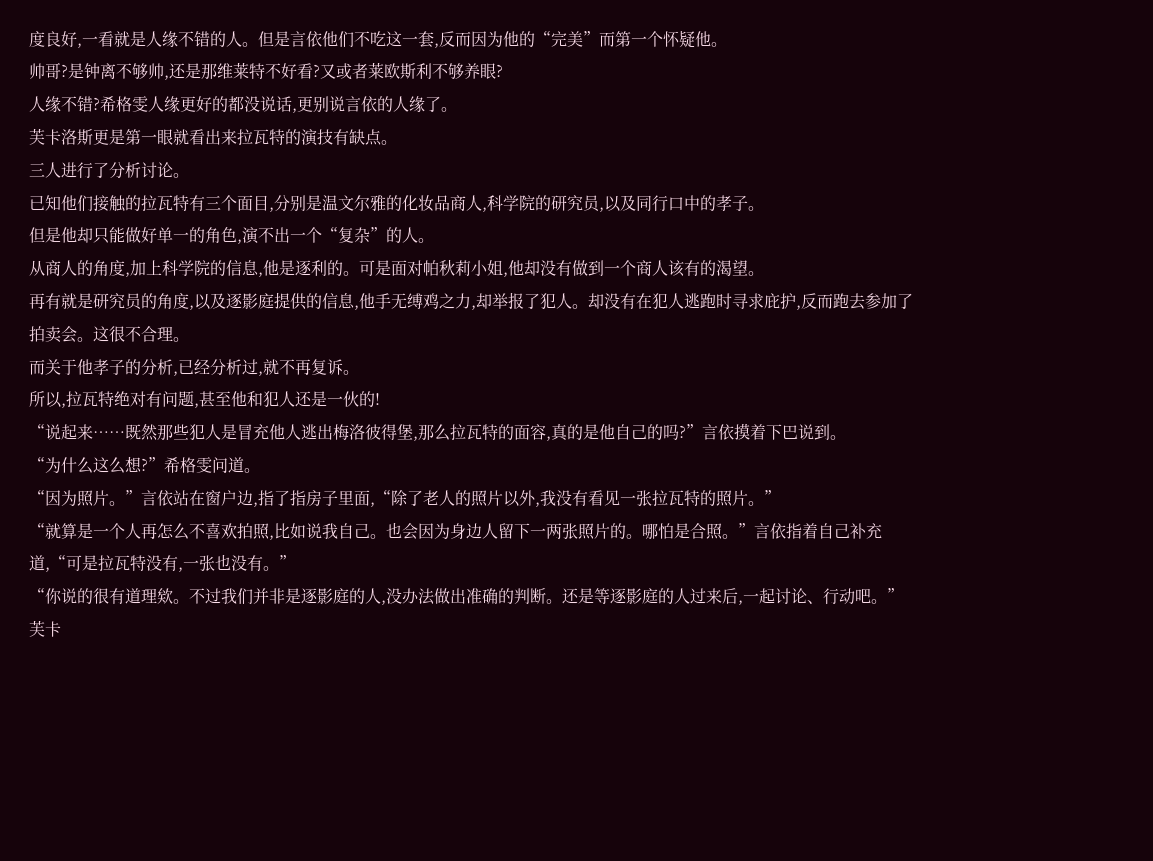度良好,一看就是人缘不错的人。但是言依他们不吃这一套,反而因为他的“完美”而第一个怀疑他。
帅哥?是钟离不够帅,还是那维莱特不好看?又或者莱欧斯利不够养眼?
人缘不错?希格雯人缘更好的都没说话,更别说言依的人缘了。
芙卡洛斯更是第一眼就看出来拉瓦特的演技有缺点。
三人进行了分析讨论。
已知他们接触的拉瓦特有三个面目,分别是温文尔雅的化妆品商人,科学院的研究员,以及同行口中的孝子。
但是他却只能做好单一的角色,演不出一个“复杂”的人。
从商人的角度,加上科学院的信息,他是逐利的。可是面对帕秋莉小姐,他却没有做到一个商人该有的渴望。
再有就是研究员的角度,以及逐影庭提供的信息,他手无缚鸡之力,却举报了犯人。却没有在犯人逃跑时寻求庇护,反而跑去参加了拍卖会。这很不合理。
而关于他孝子的分析,已经分析过,就不再复诉。
所以,拉瓦特绝对有问题,甚至他和犯人还是一伙的!
“说起来……既然那些犯人是冒充他人逃出梅洛彼得堡,那么拉瓦特的面容,真的是他自己的吗?”言依摸着下巴说到。
“为什么这么想?”希格雯问道。
“因为照片。”言依站在窗户边,指了指房子里面,“除了老人的照片以外,我没有看见一张拉瓦特的照片。”
“就算是一个人再怎么不喜欢拍照,比如说我自己。也会因为身边人留下一两张照片的。哪怕是合照。”言依指着自己补充道,“可是拉瓦特没有,一张也没有。”
“你说的很有道理欸。不过我们并非是逐影庭的人,没办法做出准确的判断。还是等逐影庭的人过来后,一起讨论、行动吧。”芙卡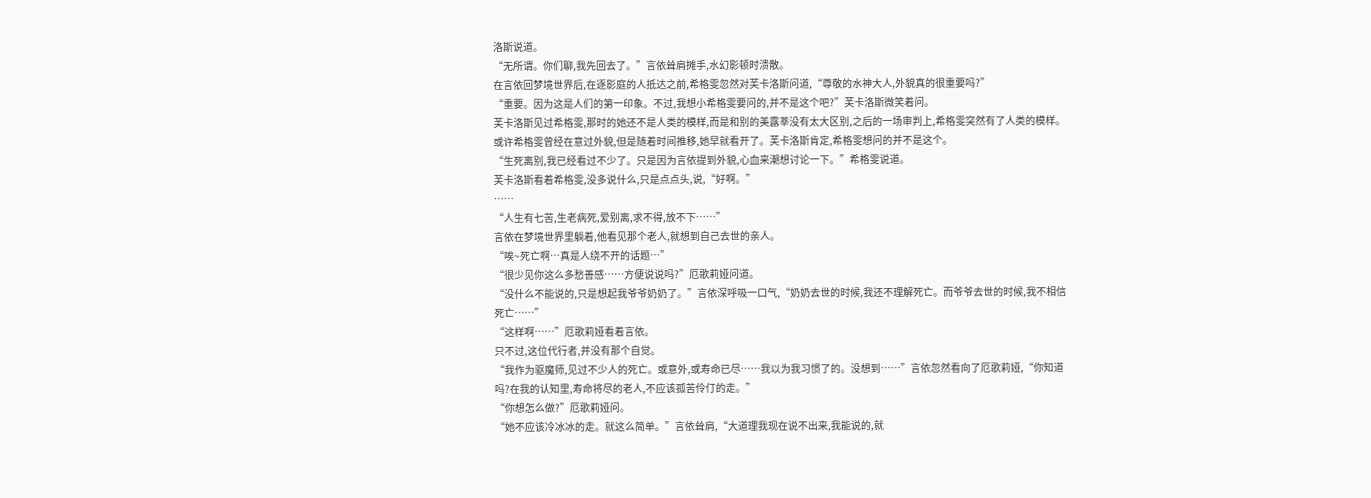洛斯说道。
“无所谓。你们聊,我先回去了。”言依耸肩摊手,水幻影顿时溃散。
在言依回梦境世界后,在逐影庭的人抵达之前,希格雯忽然对芙卡洛斯问道,“尊敬的水神大人,外貌真的很重要吗?”
“重要。因为这是人们的第一印象。不过,我想小希格雯要问的,并不是这个吧?”芙卡洛斯微笑着问。
芙卡洛斯见过希格雯,那时的她还不是人类的模样,而是和别的美露莘没有太大区别,之后的一场审判上,希格雯突然有了人类的模样。
或许希格雯曾经在意过外貌,但是随着时间推移,她早就看开了。芙卡洛斯肯定,希格雯想问的并不是这个。
“生死离别,我已经看过不少了。只是因为言依提到外貌,心血来潮想讨论一下。”希格雯说道。
芙卡洛斯看着希格雯,没多说什么,只是点点头,说,“好啊。”
……
“人生有七苦,生老病死,爱别离,求不得,放不下……”
言依在梦境世界里躺着,他看见那个老人,就想到自己去世的亲人。
“唉~死亡啊…真是人绕不开的话题…”
“很少见你这么多愁善感……方便说说吗?”厄歌莉娅问道。
“没什么不能说的,只是想起我爷爷奶奶了。”言依深呼吸一口气,“奶奶去世的时候,我还不理解死亡。而爷爷去世的时候,我不相信死亡……”
“这样啊……”厄歌莉娅看着言依。
只不过,这位代行者,并没有那个自觉。
“我作为驱魔师,见过不少人的死亡。或意外,或寿命已尽……我以为我习惯了的。没想到……”言依忽然看向了厄歌莉娅,“你知道吗?在我的认知里,寿命将尽的老人,不应该孤苦伶仃的走。”
“你想怎么做?”厄歌莉娅问。
“她不应该冷冰冰的走。就这么简单。”言依耸肩,“大道理我现在说不出来,我能说的,就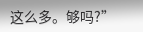这么多。够吗?”